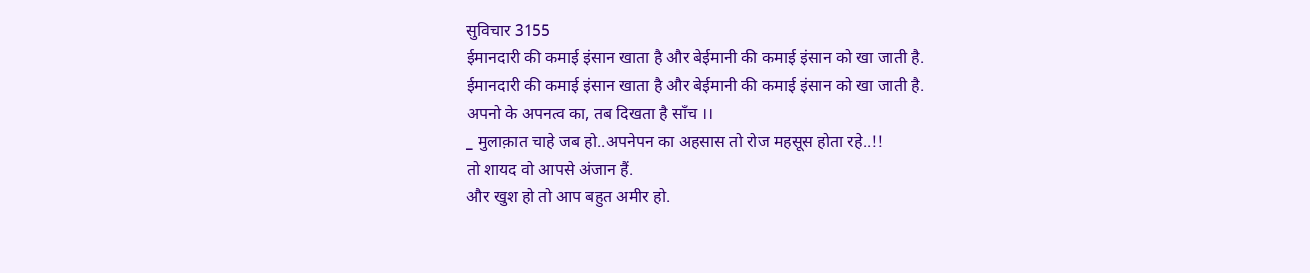सुविचार 3155
ईमानदारी की कमाई इंसान खाता है और बेईमानी की कमाई इंसान को खा जाती है.
ईमानदारी की कमाई इंसान खाता है और बेईमानी की कमाई इंसान को खा जाती है.
अपनो के अपनत्व का, तब दिखता है साँच ।।
_ मुलाक़ात चाहे जब हो..अपनेपन का अहसास तो रोज महसूस होता रहे..!!
तो शायद वो आपसे अंजान हैं.
और खुश हो तो आप बहुत अमीर हो.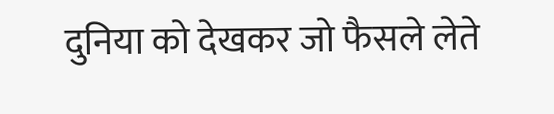दुनिया को देखकर जो फैसले लेते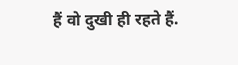हैं वो दुखी ही रहते हैं.